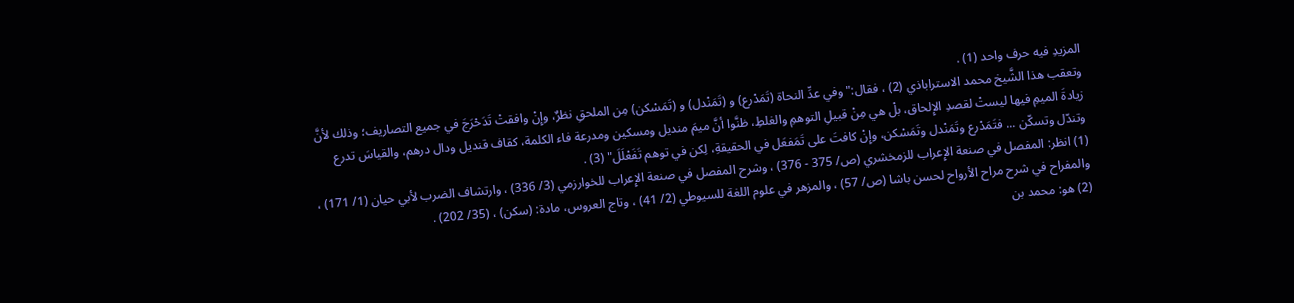المزيدِ فيه حرف واحد (1) .
وتعقب هذا الشَّيخ محمد الاستراباذي (2) ، فقال:"وفي عدِّ النحاة (تَمَدْرع) و (تَمَنْدل) و (تَمَسْكن) مِن الملحقِ نظرٌ، وإِنْ وافقتْ تَدَحْرَجَ في جميع التصاريف؛ وذلك لأنَّ زيادةَ الميمِ فيها ليستْ لقصدِ الإِلحاق، بلْ هي مِنْ قبيلِ التوهمِ والغلطِ، ظنَّوا أنَّ ميمَ منديل ومسكين ومدرعة فاء الكلمة، كقاف قنديل ودال درهم، والقياسَ تدرع وتندّل وتسكّن ... فتَمَدْرع وتَمَنْدل وتَمَسْكن، وإِنْ كافتَ على تَمَفعَل في الحقيقةِ، لِكن في توهم تَفَعْلَلَ" (3) .
(1) انظر: المفصل في صنعة الإِعراب للزمخشري (ص/ 375 - 376) ، وشرح المفصل في صنعة الإِعراب للخوارزمي (3/ 336) ، وارتشاف الضرب لأبي حيان (1/ 171) ، والمفراح في شرح مراح الأرواح لحسن باشا (ص/ 57) ، والمزهر في علوم اللغة للسيوطي (2/ 41) ، وتاج العروس، مادة: (سكن) ، (35/ 202) .
(2) هو: محمد بن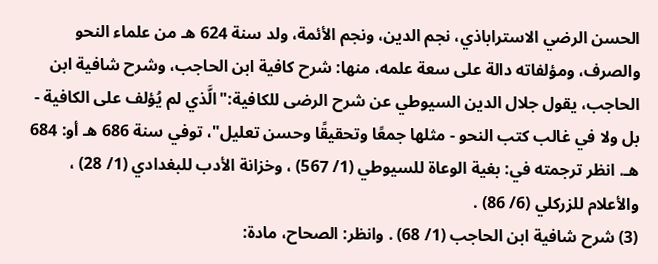الحسن الرضي الاستراباذي، نجم الدين، ونجم الأئمة، ولد سنة 624 هـ من علماء النحو والصرف، ومؤلفاته دالة على سعة علمه، منها: شرح كافية ابن الحاجب، وشرح شافية ابن الحاجب، يقول جلال الدين السيوطي عن شرح الرضى للكافية:"الَّذي لم يُؤلف على الكافية - بل ولا في غالب كتب النحو - مثلها جمعًا وتحقيقًا وحسن تعليل"، توفي سنة 686 هـ أو: 684 هـ. انظر ترجمته في: بغية الوعاة للسيوطي (1/ 567) ، وخزانة الأدب للبغدادي (1/ 28) ، والأعلام للزركلي (6/ 86) .
(3) شرح شافية ابن الحاجب (1/ 68) . وانظر: الصحاح، مادة: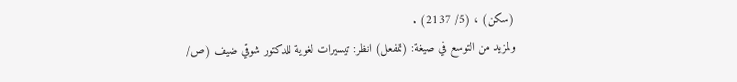(سكن) ، (5/ 2137) .
ولمزيد من التوسع في صيغة: (تمفعل) انظر: تيسيرات لغوية للدكتور شوقي ضيف (ص/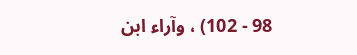98 - 102) ، وآراء ابن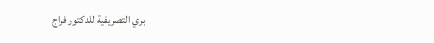بري التصريفية للدكتور فراج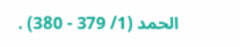الحمد (1/ 379 - 380) .